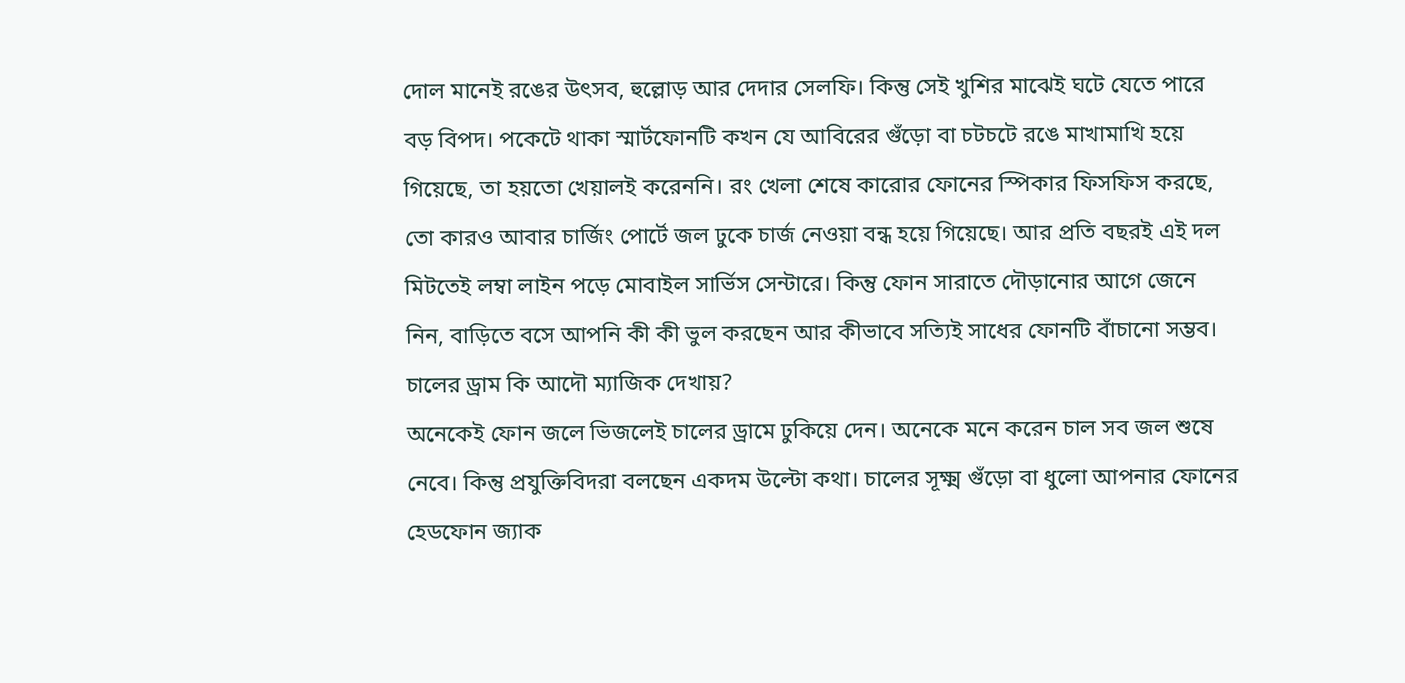দোল মানেই রঙের উৎসব, হুল্লোড় আর দেদার সেলফি। কিন্তু সেই খুশির মাঝেই ঘটে যেতে পারে বড় বিপদ। পকেটে থাকা স্মার্টফোনটি কখন যে আবিরের গুঁড়ো বা চটচটে রঙে মাখামাখি হয়ে গিয়েছে, তা হয়তো খেয়ালই করেননি। রং খেলা শেষে কারোর ফোনের স্পিকার ফিসফিস করছে, তো কারও আবার চার্জিং পোর্টে জল ঢুকে চার্জ নেওয়া বন্ধ হয়ে গিয়েছে। আর প্রতি বছরই এই দল মিটতেই লম্বা লাইন পড়ে মোবাইল সার্ভিস সেন্টারে। কিন্তু ফোন সারাতে দৌড়ানোর আগে জেনে নিন, বাড়িতে বসে আপনি কী কী ভুল করছেন আর কীভাবে সত্যিই সাধের ফোনটি বাঁচানো সম্ভব।
চালের ড্রাম কি আদৌ ম্যাজিক দেখায়?
অনেকেই ফোন জলে ভিজলেই চালের ড্রামে ঢুকিয়ে দেন। অনেকে মনে করেন চাল সব জল শুষে নেবে। কিন্তু প্রযুক্তিবিদরা বলছেন একদম উল্টো কথা। চালের সূক্ষ্ম গুঁড়ো বা ধুলো আপনার ফোনের হেডফোন জ্যাক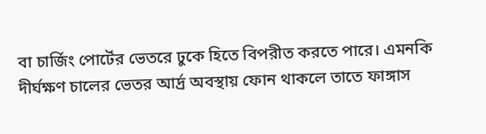বা চার্জিং পোর্টের ভেতরে ঢুকে হিতে বিপরীত করতে পারে। এমনকি দীর্ঘক্ষণ চালের ভেতর আর্দ্র অবস্থায় ফোন থাকলে তাতে ফাঙ্গাস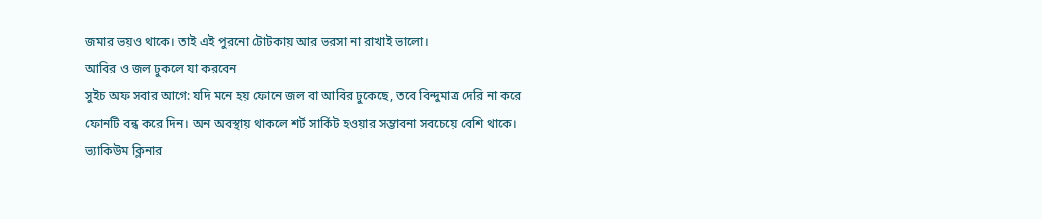জমার ভয়ও থাকে। তাই এই পুরনো টোটকায় আর ভরসা না রাখাই ভালো।
আবির ও জল ঢুকলে যা করবেন
সুইচ অফ সবার আগে: যদি মনে হয় ফোনে জল বা আবির ঢুকেছে, তবে বিন্দুমাত্র দেরি না করে ফোনটি বন্ধ করে দিন। অন অবস্থায় থাকলে শর্ট সার্কিট হওয়ার সম্ভাবনা সবচেয়ে বেশি থাকে।
ভ্যাকিউম ক্লিনার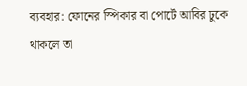ব্যবহার: ফোনের স্পিকার বা পোর্টে আবির ঢুকে থাকলে তা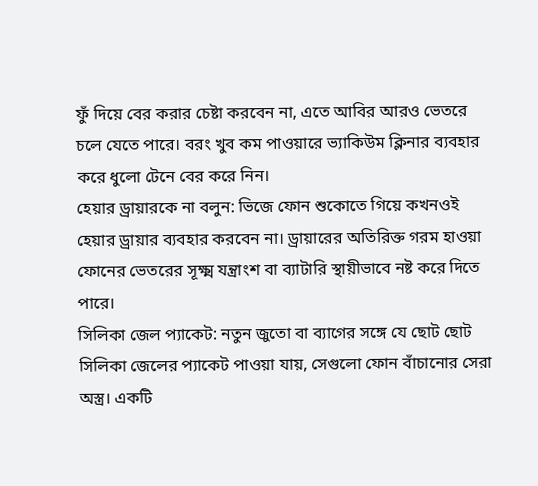ফুঁ দিয়ে বের করার চেষ্টা করবেন না, এতে আবির আরও ভেতরে চলে যেতে পারে। বরং খুব কম পাওয়ারে ভ্যাকিউম ক্লিনার ব্যবহার করে ধুলো টেনে বের করে নিন।
হেয়ার ড্রায়ারকে না বলুন: ভিজে ফোন শুকোতে গিয়ে কখনওই হেয়ার ড্রায়ার ব্যবহার করবেন না। ড্রায়ারের অতিরিক্ত গরম হাওয়া ফোনের ভেতরের সূক্ষ্ম যন্ত্রাংশ বা ব্যাটারি স্থায়ীভাবে নষ্ট করে দিতে পারে।
সিলিকা জেল প্যাকেট: নতুন জুতো বা ব্যাগের সঙ্গে যে ছোট ছোট সিলিকা জেলের প্যাকেট পাওয়া যায়, সেগুলো ফোন বাঁচানোর সেরা অস্ত্র। একটি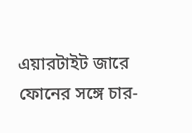এয়ারটাইট জারে ফোনের সঙ্গে চার-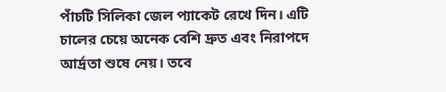পাঁচটি সিলিকা জেল প্যাকেট রেখে দিন। এটি চালের চেয়ে অনেক বেশি দ্রুত এবং নিরাপদে আর্দ্রতা শুষে নেয়। তবে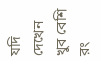যদি দেখেন খুব বেশি রং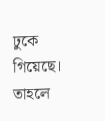ঢুকে গিয়েছে। তাহলে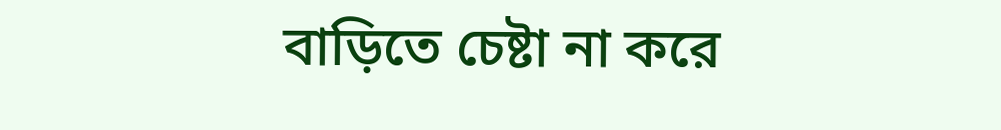বাড়িতে চেষ্টা না করে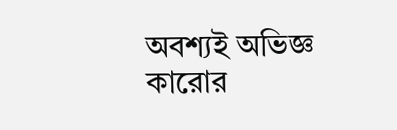অবশ্যই অভিজ্ঞ কারোর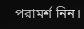পরামর্শ নিন।